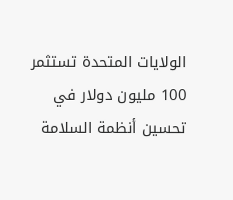الولايات المتحدة تستثمر 100 مليون دولار في تحسين أنظمة السلامة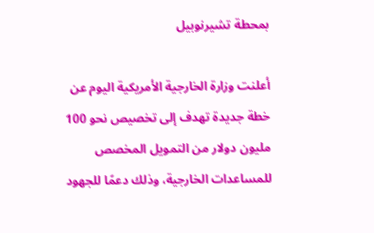بمحطة تشيرنوبيل

أعلنت وزارة الخارجية الأمريكية اليوم عن خطة جديدة تهدف إلى تخصيص نحو 100 مليون دولار من التمويل المخصص للمساعدات الخارجية، وذلك دعمًا للجهود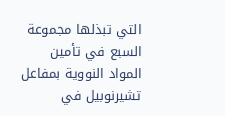التي تبذلها مجموعة السبع في تأمين المواد النووية بمفاعل تشيرنوبيل في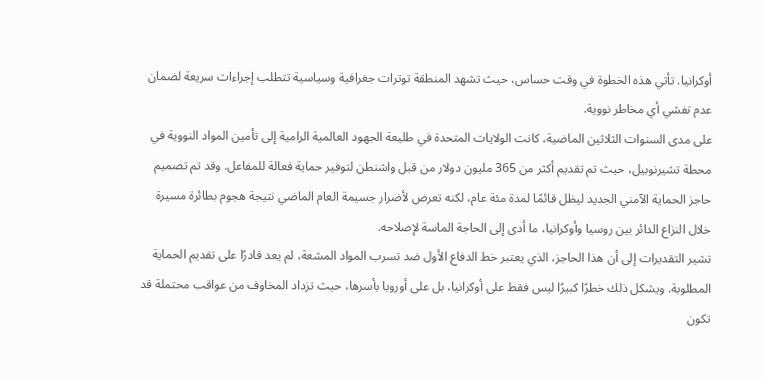أوكرانيا. تأتي هذه الخطوة في وقت حساس، حيث تشهد المنطقة توترات جغرافية وسياسية تتطلب إجراءات سريعة لضمان عدم تفشي أي مخاطر نووية.
على مدى السنوات الثلاثين الماضية، كانت الولايات المتحدة في طليعة الجهود العالمية الرامية إلى تأمين المواد النووية في محطة تشيرنوبيل، حيث تم تقديم أكثر من 365 مليون دولار من قبل واشنطن لتوفير حماية فعالة للمفاعل. وقد تم تصميم حاجز الحماية الآمني الجديد ليظل قائمًا لمدة مئة عام، لكنه تعرض لأضرار جسيمة العام الماضي نتيجة هجوم بطائرة مسيرة خلال النزاع الدائر بين روسيا وأوكرانيا، ما أدى إلى الحاجة الماسة لإصلاحه.
تشير التقديرات إلى أن هذا الحاجز، الذي يعتبر خط الدفاع الأول ضد تسرب المواد المشعة، لم يعد قادرًا على تقديم الحماية المطلوبة. ويشكل ذلك خطرًا كبيرًا ليس فقط على أوكرانيا، بل على أوروبا بأسرها، حيث تزداد المخاوف من عواقب محتملة قد تكون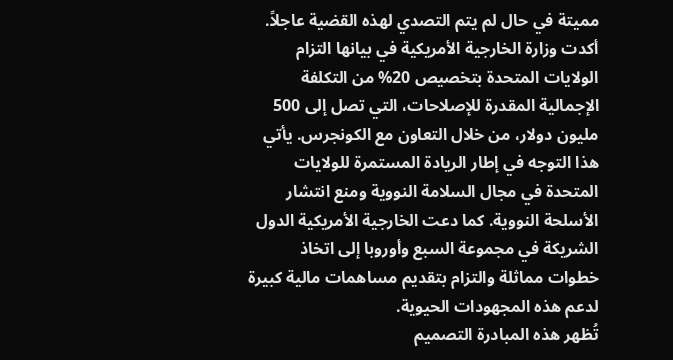مميتة في حال لم يتم التصدي لهذه القضية عاجلاً.
أكدت وزارة الخارجية الأمريكية في بيانها التزام الولايات المتحدة بتخصيص 20% من التكلفة الإجمالية المقدرة للإصلاحات، التي تصل إلى 500 مليون دولار، من خلال التعاون مع الكونجرس. يأتي هذا التوجه في إطار الريادة المستمرة للولايات المتحدة في مجال السلامة النووية ومنع انتشار الأسلحة النووية. كما دعت الخارجية الأمريكية الدول الشريكة في مجموعة السبع وأوروبا إلى اتخاذ خطوات مماثلة والتزام بتقديم مساهمات مالية كبيرة لدعم هذه المجهودات الحيوية.
تُظهر هذه المبادرة التصميم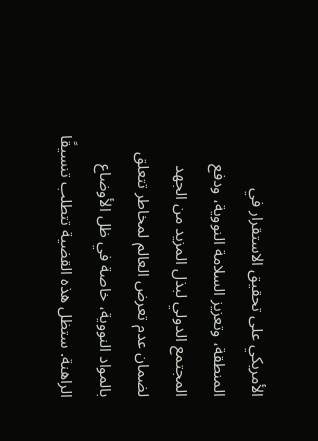الأمريكي على تحقيق الاستقرار في المنطقة، وتعزيز السلامة النووية، ودفع المجتمع الدولي لبذل المزيد من الجهد لضمان عدم تعرض العالم لمخاطر تتعلق بالمواد النووية، خاصة في ظل الأوضاع الراهنة. ستظل هذه القضية تتطلب تنسيقًا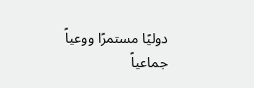دوليًا مستمرًا ووعياً جماعياً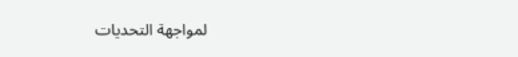لمواجهة التحديات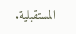المستقبلية.